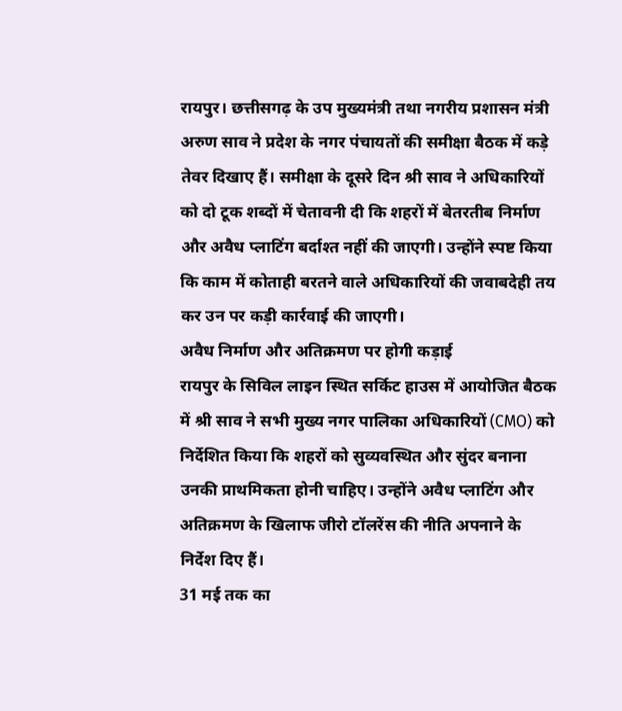रायपुर। छत्तीसगढ़ के उप मुख्यमंत्री तथा नगरीय प्रशासन मंत्री अरुण साव ने प्रदेश के नगर पंचायतों की समीक्षा बैठक में कड़े तेवर दिखाए हैं। समीक्षा के दूसरे दिन श्री साव ने अधिकारियों को दो टूक शब्दों में चेतावनी दी कि शहरों में बेतरतीब निर्माण और अवैध प्लाटिंग बर्दाश्त नहीं की जाएगी। उन्होंने स्पष्ट किया कि काम में कोताही बरतने वाले अधिकारियों की जवाबदेही तय कर उन पर कड़ी कार्रवाई की जाएगी।
अवैध निर्माण और अतिक्रमण पर होगी कड़ाई
रायपुर के सिविल लाइन स्थित सर्किट हाउस में आयोजित बैठक में श्री साव ने सभी मुख्य नगर पालिका अधिकारियों (CMO) को निर्देशित किया कि शहरों को सुव्यवस्थित और सुंदर बनाना उनकी प्राथमिकता होनी चाहिए। उन्होंने अवैध प्लाटिंग और अतिक्रमण के खिलाफ जीरो टॉलरेंस की नीति अपनाने के निर्देश दिए हैं।
31 मई तक का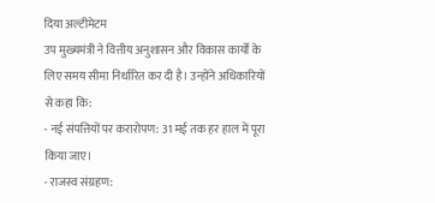दिया अल्टीमेटम
उप मुख्यमंत्री ने वित्तीय अनुशासन और विकास कार्यों के लिए समय सीमा निर्धारित कर दी है। उन्होंने अधिकारियों से कहा कि:
- नई संपत्तियों पर करारोपण: 31 मई तक हर हाल में पूरा किया जाए।
- राजस्व संग्रहण: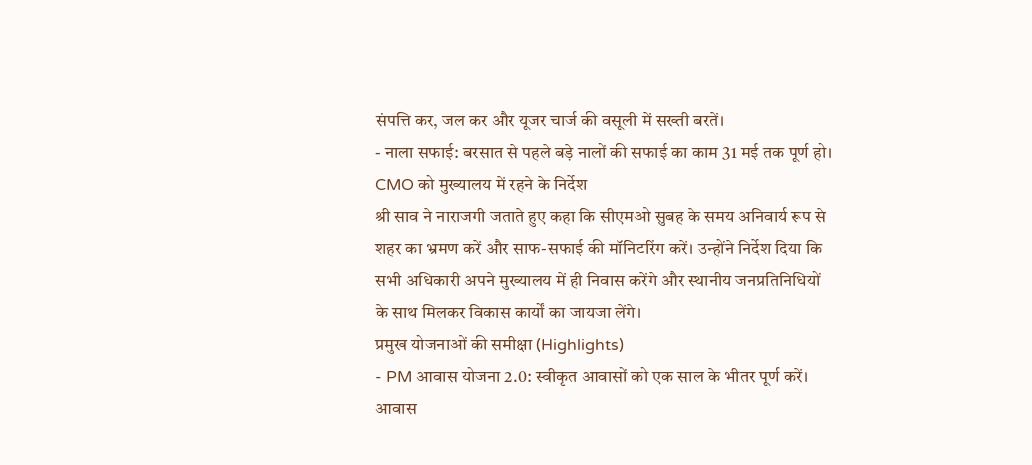संपत्ति कर, जल कर और यूजर चार्ज की वसूली में सख्ती बरतें।
- नाला सफाई: बरसात से पहले बड़े नालों की सफाई का काम 31 मई तक पूर्ण हो।
CMO को मुख्यालय में रहने के निर्देश
श्री साव ने नाराजगी जताते हुए कहा कि सीएमओ सुबह के समय अनिवार्य रूप से शहर का भ्रमण करें और साफ-सफाई की मॉनिटरिंग करें। उन्होंने निर्देश दिया कि सभी अधिकारी अपने मुख्यालय में ही निवास करेंगे और स्थानीय जनप्रतिनिधियों के साथ मिलकर विकास कार्यों का जायजा लेंगे।
प्रमुख योजनाओं की समीक्षा (Highlights)
- PM आवास योजना 2.0: स्वीकृत आवासों को एक साल के भीतर पूर्ण करें। आवास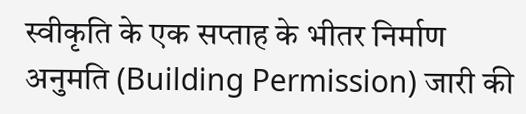स्वीकृति के एक सप्ताह के भीतर निर्माण अनुमति (Building Permission) जारी की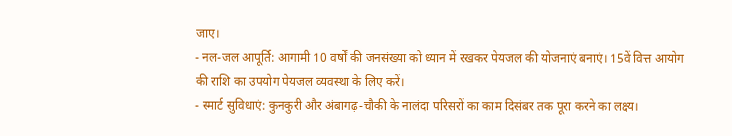जाए।
- नल-जल आपूर्ति: आगामी 10 वर्षों की जनसंख्या को ध्यान में रखकर पेयजल की योजनाएं बनाएं। 15वें वित्त आयोग की राशि का उपयोग पेयजल व्यवस्था के लिए करें।
- स्मार्ट सुविधाएं: कुनकुरी और अंबागढ़-चौकी के नालंदा परिसरों का काम दिसंबर तक पूरा करने का लक्ष्य।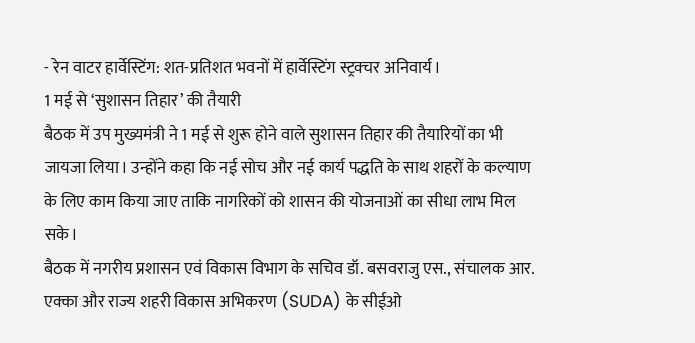- रेन वाटर हार्वेस्टिंग: शत-प्रतिशत भवनों में हार्वेस्टिंग स्ट्रक्चर अनिवार्य।
1 मई से ‘सुशासन तिहार’ की तैयारी
बैठक में उप मुख्यमंत्री ने 1 मई से शुरू होने वाले सुशासन तिहार की तैयारियों का भी जायजा लिया। उन्होंने कहा कि नई सोच और नई कार्य पद्धति के साथ शहरों के कल्याण के लिए काम किया जाए ताकि नागरिकों को शासन की योजनाओं का सीधा लाभ मिल सके।
बैठक में नगरीय प्रशासन एवं विकास विभाग के सचिव डॉ. बसवराजु एस., संचालक आर. एक्का और राज्य शहरी विकास अभिकरण (SUDA) के सीईओ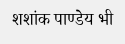शशांक पाण्डेय भी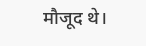मौजूद थे।